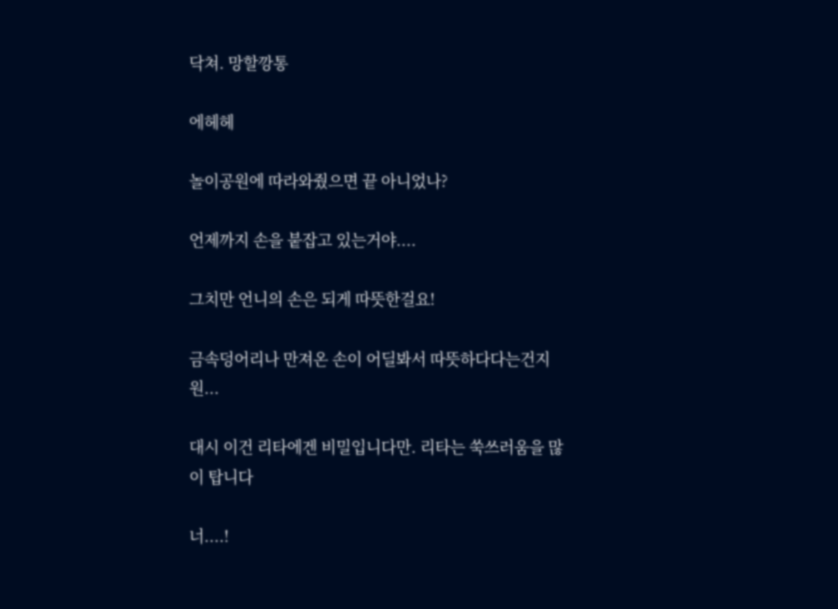닥쳐. 망할깡통

에헤헤

놀이공원에 따라와줬으면 끝 아니었나?

언제까지 손을 붙잡고 있는거야....

그치만 언니의 손은 되게 따뜻한걸요!

금속덩어리나 만져온 손이 어딜봐서 따뜻하다다는건지 원...

대시 이건 리타에겐 비밀입니다만. 리타는 쑥쓰러움을 많이 탑니다

너....!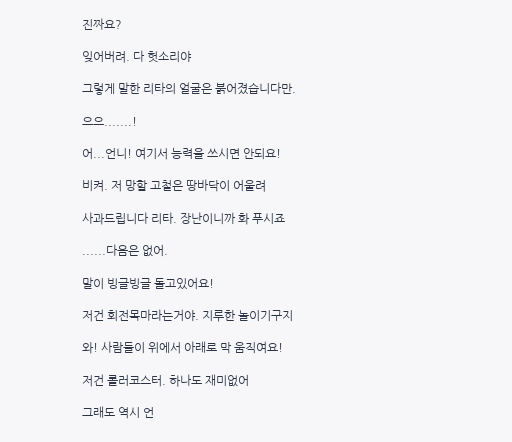진짜요?

잊어버려. 다 헛소리야

그렇게 말한 리타의 얼굴은 붉어졌습니다만.

으으.......!

어...언니! 여기서 능력을 쓰시면 안되요!

비켜. 저 망할 고철은 땅바닥이 어울려

사과드립니다 리타. 장난이니까 화 푸시죠

......다음은 없어.

말이 빙글빙글 돌고있어요!

저건 회전목마라는거야. 지루한 놀이기구지

와! 사람들이 위에서 아래로 막 움직여요!

저건 롤러코스터. 하나도 재미없어

그래도 역시 언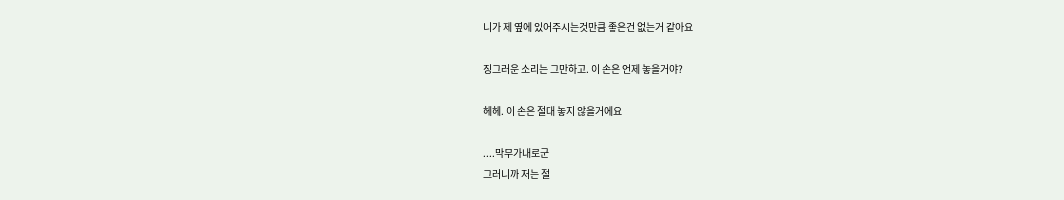니가 제 옆에 있어주시는것만큼 좋은건 없는거 같아요

징그러운 소리는 그만하고. 이 손은 언제 놓을거야?

헤헤. 이 손은 절대 놓지 않을거에요

....막무가내로군
그러니까 저는 절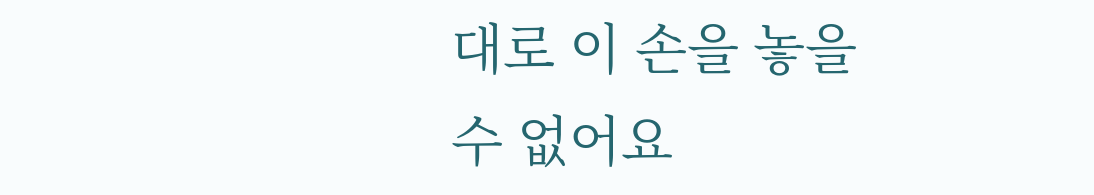대로 이 손을 놓을 수 없어요